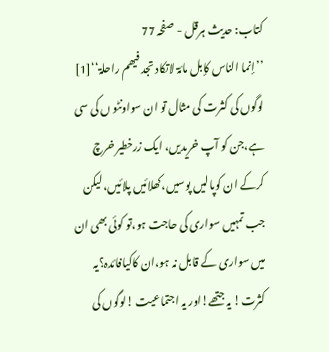کتاب: حدیث ہرقل - صفحہ 77
’’إنما الناس کإبل مائۃ لاتکاد تجد فیھم راحلۃ‘‘[1]
لوگوں کی کثرت کی مثال تو ان سواونٹو ں کی سی ہے،جن کو آپ خریدیں، ایک زرخطیر خرچ کرکے ان کوپالیں پوسیں،کھلائیں پلائیں، لیکن جب تمہیں سواری کی حاجت ہو،تو کوئی بھی ان میں سواری کے قابل نہ ہو،ان کاکیافائدہ؟یہ کثرت! یہ جتھے!اور یہ اجتماعیت !لوگوں کی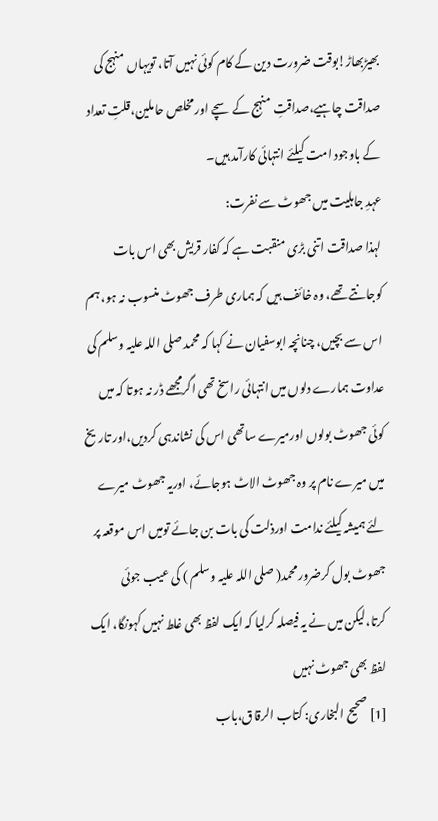بھیڑبھاڑ!بوقت ضرورت دین کے کام کوئی نہیں آتا، تویہاں منہج کی صداقت چاہیے،صداقتِ منہج کے سچے اور مخلص حاملین،قلتِ تعداد کے باوجود امت کیلئے انتہائی کارآمد ہیں۔
عہدِ جاہلیت میں جھوٹ سے نفرت:
لہذا صداقت اتنی بڑی منقبت ہے کہ کفار قریش بھی اس بات کوجانتے تھے، وہ خائف ہیں کہ ہماری طرف جھوٹ منسوب نہ ہو، ہم اس سے بچیں، چنانچہ ابوسفیان نے کہا کہ محمد صلی اللہ علیہ وسلم کی عداوت ہمارے دلوں میں انتہائی راسخ تھی اگرمجھے ڈر نہ ہوتا کہ میں کوئی جھوٹ بولوں اورمیرے ساتھی اس کی نشاندہی کردیں،اور تاریخ میں میرے نام پر وہ جھوٹ الاٹ ہوجائے، اوریہ جھوٹ میرے لئے ہمیشہ کیلئے ندامت اورذلت کی بات بن جائے تومیں اس موقعہ پر جھوٹ بول کرضرور محمد( صلی اللہ علیہ وسلم ) کی عیب جوئی کرتا،لیکن میں نے یہ فیصلہ کرلیا کہ ایک لفظ بھی غلط نہیں کہونگا، ایک لفظ بھی جھوٹ نہیں
[1] صحیح البخاری: کتاب الرقاق،باب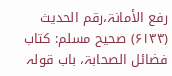رفع الأمانۃ،رقم الحدیث (۶۱۳۳) صحیح مسلم: کتاب فضائل الصحابۃ، باب قولہ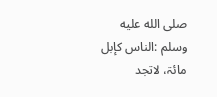صلى الله عليه وسلم :الناس کإبل مائۃ، لاتجد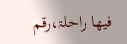فیھا راحلۃ،رقم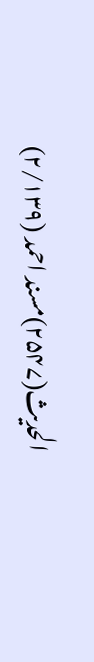الحدیث(۲۵۴۷)مسند احمد (۲/۱۳۹)